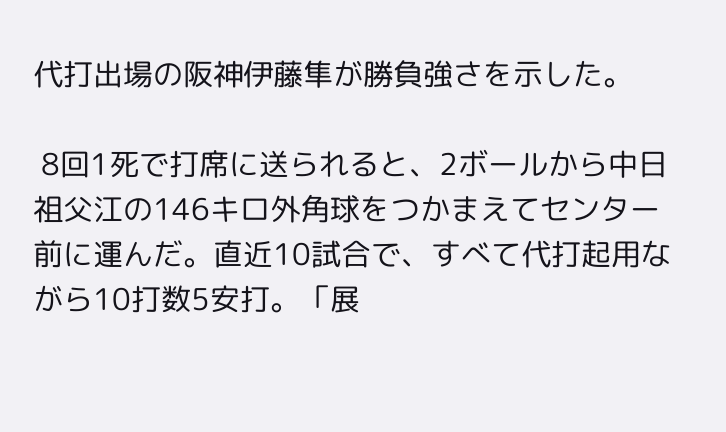代打出場の阪神伊藤隼が勝負強さを示した。

 8回1死で打席に送られると、2ボールから中日祖父江の146キロ外角球をつかまえてセンター前に運んだ。直近10試合で、すべて代打起用ながら10打数5安打。「展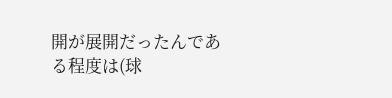開が展開だったんである程度は(球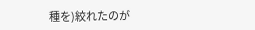種を)絞れたのが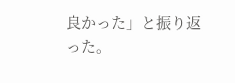良かった」と振り返った。